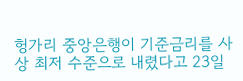헝가리 중앙은행이 기준금리를 사상 최저 수준으로 내렸다고 23일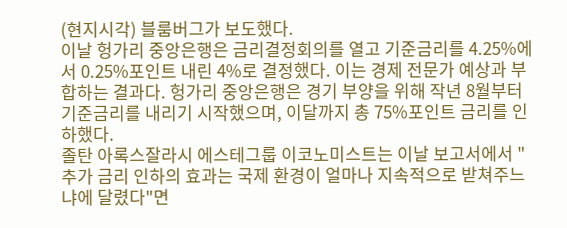(현지시각) 블룸버그가 보도했다.
이날 헝가리 중앙은행은 금리결정회의를 열고 기준금리를 4.25%에서 0.25%포인트 내린 4%로 결정했다. 이는 경제 전문가 예상과 부합하는 결과다. 헝가리 중앙은행은 경기 부양을 위해 작년 8월부터 기준금리를 내리기 시작했으며, 이달까지 총 75%포인트 금리를 인하했다.
졸탄 아록스잘라시 에스테그룹 이코노미스트는 이날 보고서에서 "추가 금리 인하의 효과는 국제 환경이 얼마나 지속적으로 받쳐주느냐에 달렸다"면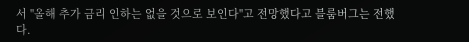서 "올해 추가 금리 인하는 없을 것으로 보인다"고 전망했다고 블룸버그는 전했다.